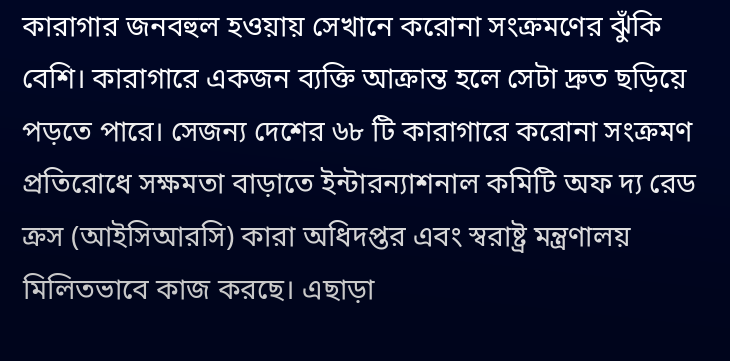কারাগার জনবহুল হওয়ায় সেখানে করোনা সংক্রমণের ঝুঁকি বেশি। কারাগারে একজন ব্যক্তি আক্রান্ত হলে সেটা দ্রুত ছড়িয়ে পড়তে পারে। সেজন্য দেশের ৬৮ টি কারাগারে করোনা সংক্রমণ প্রতিরোধে সক্ষমতা বাড়াতে ইন্টারন্যাশনাল কমিটি অফ দ্য রেড ক্রস (আইসিআরসি) কারা অধিদপ্তর এবং স্বরাষ্ট্র মন্ত্রণালয় মিলিতভাবে কাজ করছে। এছাড়া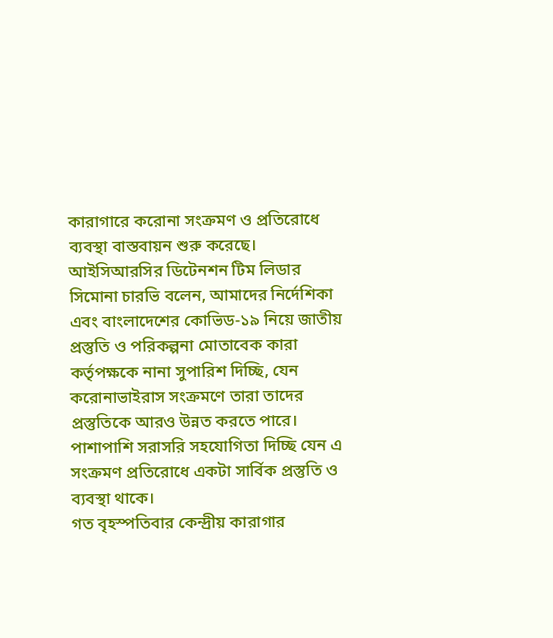কারাগারে করোনা সংক্রমণ ও প্রতিরোধে ব্যবস্থা বাস্তবায়ন শুরু করেছে।
আইসিআরসির ডিটেনশন টিম লিডার সিমোনা চারভি বলেন, আমাদের নির্দেশিকা এবং বাংলাদেশের কোভিড-১৯ নিয়ে জাতীয় প্রস্তুতি ও পরিকল্পনা মোতাবেক কারা কর্তৃপক্ষকে নানা সুপারিশ দিচ্ছি, যেন করোনাভাইরাস সংক্রমণে তারা তাদের প্রস্তুতিকে আরও উন্নত করতে পারে। পাশাপাশি সরাসরি সহযোগিতা দিচ্ছি যেন এ সংক্রমণ প্রতিরোধে একটা সার্বিক প্রস্তুতি ও ব্যবস্থা থাকে।
গত বৃহস্পতিবার কেন্দ্রীয় কারাগার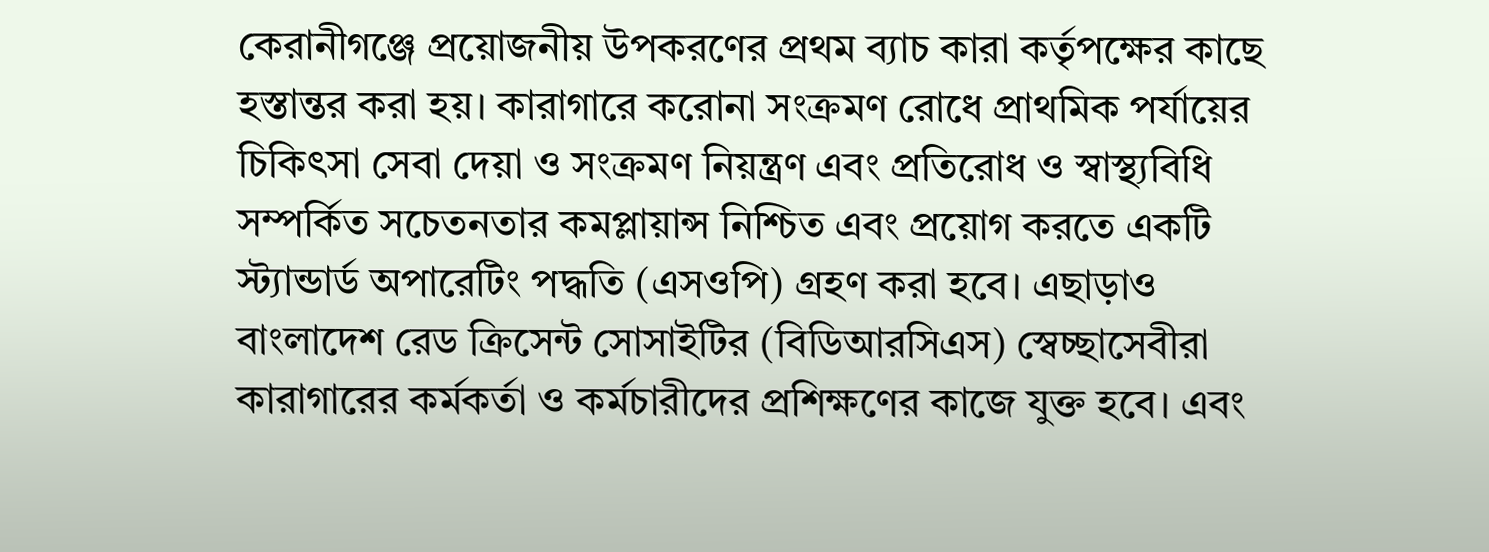কেরানীগঞ্জে প্রয়োজনীয় উপকরণের প্রথম ব্যাচ কারা কর্তৃপক্ষের কাছে হস্তান্তর করা হয়। কারাগারে করোনা সংক্রমণ রোধে প্রাথমিক পর্যায়ের চিকিৎসা সেবা দেয়া ও সংক্রমণ নিয়ন্ত্রণ এবং প্রতিরোধ ও স্বাস্থ্যবিধি সম্পর্কিত সচেতনতার কমপ্লায়ান্স নিশ্চিত এবং প্রয়োগ করতে একটি স্ট্যান্ডার্ড অপারেটিং পদ্ধতি (এসওপি) গ্রহণ করা হবে। এছাড়াও বাংলাদেশ রেড ক্রিসেন্ট সোসাইটির (বিডিআরসিএস) স্বেচ্ছাসেবীরা কারাগারের কর্মকর্তা ও কর্মচারীদের প্রশিক্ষণের কাজে যুক্ত হবে। এবং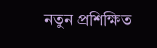নতুন প্রশিক্ষিত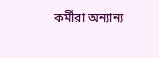কর্মীরা অন্যান্য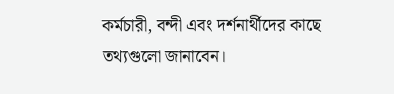কর্মচারী, বন্দী এবং দর্শনার্থীদের কাছে তথ্যগুলো জানাবেন।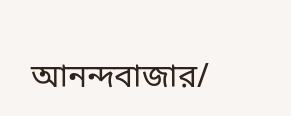আনন্দবাজার/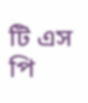টি এস পি